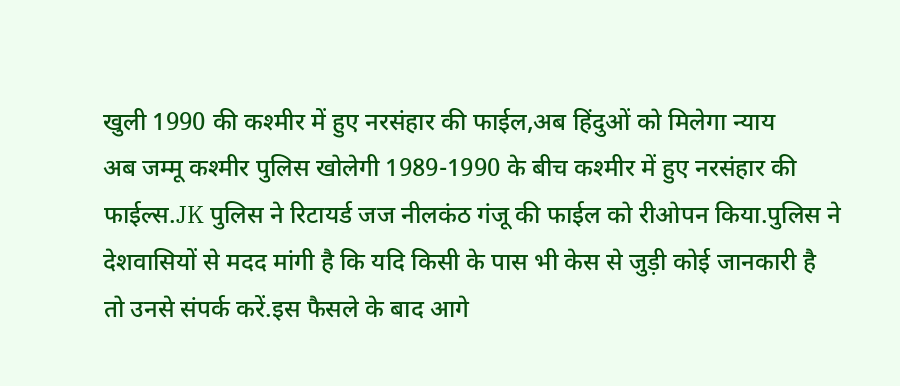खुली 1990 की कश्मीर में हुए नरसंहार की फाईल,अब हिंदुओं को मिलेगा न्याय
अब जम्मू कश्मीर पुलिस खोलेगी 1989-1990 के बीच कश्मीर में हुए नरसंहार की फाईल्स.JK पुलिस ने रिटायर्ड जज नीलकंठ गंजू की फाईल को रीओपन किया.पुलिस ने देशवासियों से मदद मांगी है कि यदि किसी के पास भी केस से जुड़ी कोई जानकारी है तो उनसे संपर्क करें.इस फैसले के बाद आगे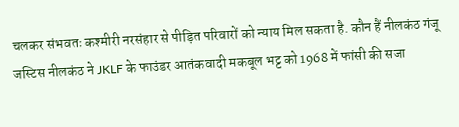चलकर संभवतः कश्मीरी नरसंहार से पीड़ित परिवारों को न्याय मिल सकता है. कौन हैं नीलकंठ गंजू जस्टिस नीलकंठ ने JKLF के फाउंडर आतंकवादी मकबूल भट्ट को 1968 में फांसी की सजा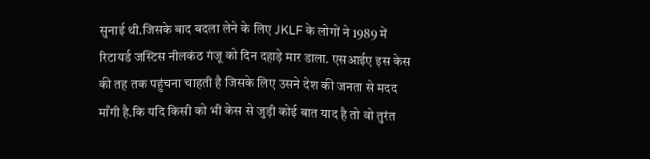सुनाई थी.जिसके बाद बदला लेने के लिए JKLF के लोगों ने 1989 में रिटायर्ड जस्टिस नीलकंठ गंजू को दिन दहाड़े मार डाला. एसआईए इस केस की तह तक पहुंचना चाहती है जिसके लिए उसने देश की जनता से मदद माँगी है.कि यदि किसी को भी केस से जुड़ी कोई बात याद है तो वो तुरंत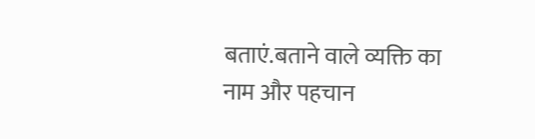बताएं.बताने वाले व्यक्ति का नाम और पहचान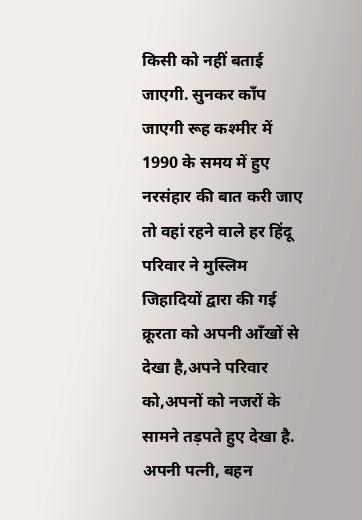किसी को नहीं बताई जाएगी. सुनकर काँप जाएगी रूह कश्मीर में 1990 के समय में हुए नरसंहार की बात करी जाए तो वहां रहने वाले हर हिंदू परिवार ने मुस्लिम जिहादियों द्वारा की गई क्रूरता को अपनी आँखों से देखा है,अपने परिवार को,अपनों को नजरों के सामने तड़पते हुए देखा है. अपनी पत्नी, बहन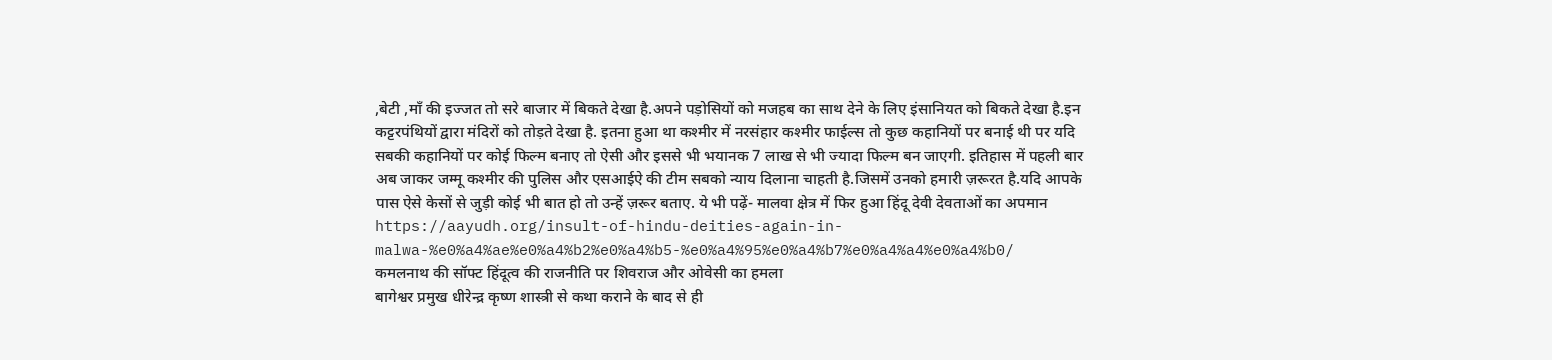,बेटी ,माँ की इज्जत तो सरे बाजार में बिकते देखा है.अपने पड़ोसियों को मजहब का साथ देने के लिए इंसानियत को बिकते देखा है.इन कट्टरपंथियों द्वारा मंदिरों को तोड़ते देखा है. इतना हुआ था कश्मीर में नरसंहार कश्मीर फाईल्स तो कुछ कहानियों पर बनाई थी पर यदि सबकी कहानियों पर कोई फिल्म बनाए तो ऐसी और इससे भी भयानक 7 लाख से भी ज्यादा फिल्म बन जाएगी. इतिहास में पहली बार अब जाकर जम्मू कश्मीर की पुलिस और एसआईऐ की टीम सबको न्याय दिलाना चाहती है.जिसमें उनको हमारी ज़रूरत है.यदि आपके पास ऐसे केसों से जुड़ी कोई भी बात हो तो उन्हें ज़रूर बताए. ये भी पढ़ें- मालवा क्षेत्र में फिर हुआ हिंदू देवी देवताओं का अपमान https://aayudh.org/insult-of-hindu-deities-again-in-malwa-%e0%a4%ae%e0%a4%b2%e0%a4%b5-%e0%a4%95%e0%a4%b7%e0%a4%a4%e0%a4%b0/
कमलनाथ की सॉफ्ट हिंदूत्व की राजनीति पर शिवराज और ओवेसी का हमला
बागेश्वर प्रमुख धीरेन्द्र कृष्ण शास्त्री से कथा कराने के बाद से ही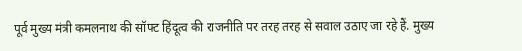पूर्व मुख्य मंत्री कमलनाथ की सॉफ्ट हिंदूत्व की राजनीति पर तरह तरह से सवाल उठाए जा रहे हैं. मुख्य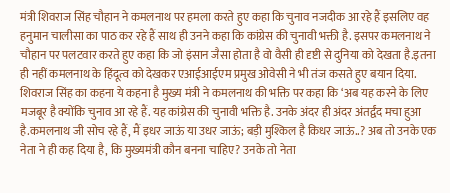मंत्री शिवराज सिंह चौहान ने कमलनाथ पर हमला करते हुए कहा कि चुनाव नजदीक आ रहे हैं इसलिए वह हनुमान चालीसा का पाठ कर रहे हैं साथ ही उनने कहा कि कांग्रेस की चुनावी भक्ती है. इसपर कमलनाथ ने चौहान पर पलटवार करते हुए कहा कि जो इंसान जैसा होता है वो वैसी ही दृष्टी से दुनिया को देखता है.इतना ही नहीं कमलनाथ के हिंदूत्व को देखकर एआईआईएम प्रमुख ओवेसी ने भी तंज कसते हुए बयान दिया. शिवराज सिंह का कहना ये कहना है मुख्य मंत्री ने कमलनाथ की भक्ति पर कहा कि ‘अब यह करने के लिए मजबूर है क्योंकि चुनाव आ रहे हैं. यह कांग्रेस की चुनावी भक्ति है. उनके अंदर ही अंदर अंतर्द्वंद मचा हुआ है.कमलनाथ जी सोच रहे हैं, मैं इधर जाऊं या उधर जाऊं; बड़ी मुश्किल है किधर जाऊं..? अब तो उनके एक नेता ने ही कह दिया है, कि मुख्यमंत्री कौन बनना चाहिए? उनके तो नेता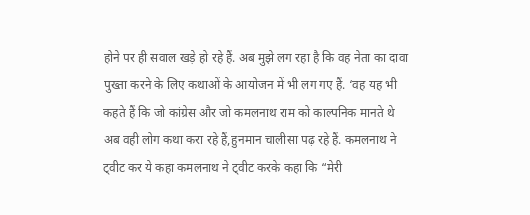होने पर ही सवाल खड़े हो रहे हैं. अब मुझे लग रहा है कि वह नेता का दावा पुख्ता करने के लिए कथाओं के आयोजन में भी लग गए हैं. ‘वह यह भी कहते हैं कि जो कांग्रेस और जो कमलनाथ राम को काल्पनिक मानते थे अब वही लोग कथा करा रहे हैं,हुनमान चालीसा पढ़ रहे हैं. कमलनाथ ने ट्वीट कर ये कहा कमलनाथ ने ट्वीट करके कहा कि “मेरी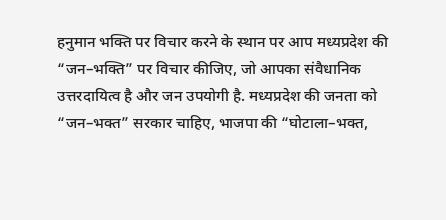हनुमान भक्ति पर विचार करने के स्थान पर आप मध्यप्रदेश की “जन–भक्ति” पर विचार कीजिए, जो आपका संवैधानिक उत्तरदायित्व है और जन उपयोगी है. मध्यप्रदेश की जनता को “जन–भक्त” सरकार चाहिए, भाजपा की “घोटाला–भक्त,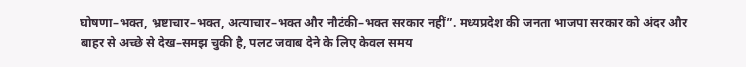घोषणा–भक्त, भ्रष्टाचार–भक्त, अत्याचार–भक्त और नौटंकी–भक्त सरकार नहीं”. मध्यप्रदेश की जनता भाजपा सरकार को अंदर और बाहर से अच्छे से देख–समझ चुकी है, पलट जवाब देने के लिए केवल समय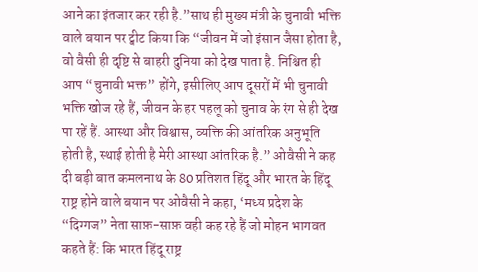आने का इंतजार कर रही है.”साथ ही मुख्य मंत्री के चुनावी भक्ति वाले बयान पर ट्वीट किया कि “जीवन में जो इंसान जैसा होता है, वो वैसी ही दृष्टि से बाहरी दुनिया को देख पाता है. निश्चित ही आप “चुनावी भक्त” होंगे, इसीलिए आप दूसरों में भी चुनावी भक्ति खोज रहे हैं, जीवन के हर पहलू को चुनाव के रंग से ही देख पा रहें हैं. आस्था और विश्वास, व्यक्ति की आंतरिक अनुभूति होती है, स्थाई होती है मेरी आस्था आंतरिक है.” ओवैसी ने कह दी बड़ी बात कमलनाथ के 80 प्रतिशत हिंदू और भारत के हिंदू राष्ट्र होने वाले बयान पर ओवैसी ने कहा, ‘मध्य प्रदेश के “दिग्गज” नेता साफ़-साफ़ वही कह रहे हैं जो मोहन भागवत कहते हैं: कि भारत हिंदू राष्ट्र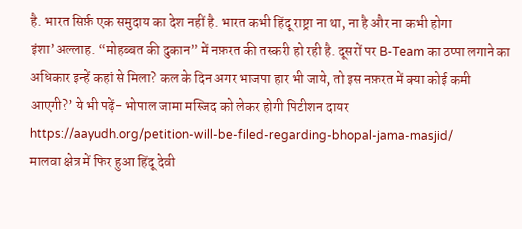है. भारत सिर्फ़ एक समुदाय का देश नहीं है. भारत कभी हिंदू राष्ट्रा ना था, ना है और ना कभी होगा इंशा’अल्लाह. “मोहब्बत की दुकान” में नफ़रत की तस्करी हो रही है. दूसरों पर B-Team का ठप्पा लगाने का अधिकार इन्हें कहां से मिला? कल के दिन अगर भाजपा हार भी जाये, तो इस नफ़रत में क्या कोई कमी आएगी?’ ये भी पढ़ें- भोपाल जामा मस्जिद को लेकर होगी पिटीशन दायर https://aayudh.org/petition-will-be-filed-regarding-bhopal-jama-masjid/
मालवा क्षेत्र में फिर हुआ हिंदू देवी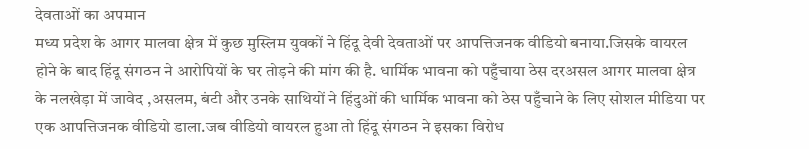देवताओं का अपमान
मध्य प्रदेश के आगर मालवा क्षेत्र में कुछ मुस्लिम युवकों ने हिंदू देवी देवताओं पर आपत्तिजनक वीडियो बनाया.जिसके वायरल होने के बाद हिंदू संगठन ने आरोपियों के घर तोड़ने की मांग की है. धार्मिक भावना को पहुँचाया ठेस दरअसल आगर मालवा क्षेत्र के नलखेड़ा में जावेद ,असलम, बंटी और उनके साथियों ने हिंदुओं की धार्मिक भावना को ठेस पहुँचाने के लिए सोशल मीडिया पर एक आपत्तिजनक वीडियो डाला.जब वीडियो वायरल हुआ तो हिंदू संगठन ने इसका विरोध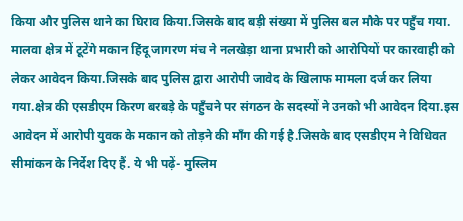किया और पुलिस थाने का घिराव किया.जिसके बाद बड़ी संख्या में पुलिस बल मौके पर पहुँच गया. मालवा क्षेत्र में टूटेंगे मकान हिंदू जागरण मंच ने नलखेड़ा थाना प्रभारी को आरोपियों पर कारवाही को लेकर आवेदन किया.जिसके बाद पुलिस द्वारा आरोपी जावेद के खिलाफ मामला दर्ज कर लिया गया.क्षेत्र की एसडीएम किरण बरबड़े के पहुँचने पर संगठन के सदस्यों ने उनको भी आवेदन दिया.इस आवेदन में आरोपी युवक के मकान को तोड़ने की माँग की गई है.जिसके बाद एसडीएम ने विधिवत सीमांकन के निर्देश दिए हैं. ये भी पढ़ें- मुस्लिम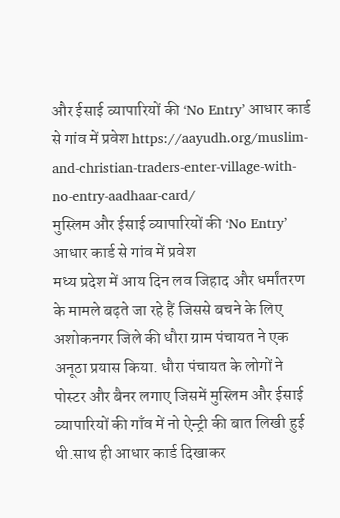और ईसाई व्यापारियों की ‘No Entry’ आधार कार्ड से गांव में प्रवेश https://aayudh.org/muslim-and-christian-traders-enter-village-with-no-entry-aadhaar-card/
मुस्लिम और ईसाई व्यापारियों की ‘No Entry’ आधार कार्ड से गांव में प्रवेश
मध्य प्रदेश में आय दिन लव जिहाद और धर्मांतरण के मामले बढ़ते जा रहे हैं जिससे बचने के लिए अशोकनगर जिले की धौरा ग्राम पंचायत ने एक अनूठा प्रयास किया. धौरा पंचायत के लोगों ने पोस्टर और बैनर लगाए जिसमें मुस्लिम और ईसाई व्यापारियों की गाँव में नो ऐन्ट्री की बात लिखी हुई थी.साथ ही आधार कार्ड दिखाकर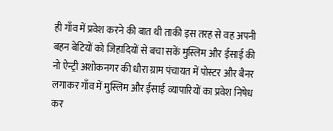ही गाँव में प्रवेश करने की बात थी ताकी इस तरह से वह अपनी बहन बेटियों को जिहादियों से बचा सकें मुस्लिम और ईसाई की नो ऐन्ट्री अशोकनगर की धौरा ग्राम पंचायत में पोस्टर और बैनर लगाकर गाँव में मुस्लिम और ईसाई व्यापारियों का प्रवेश निषेध कर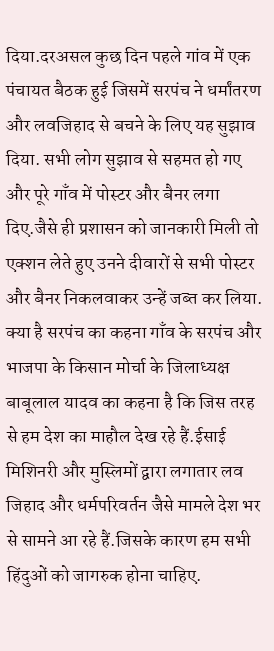दिया.दरअसल कुछ दिन पहले गांव में एक पंचायत बैठक हुई जिसमें सरपंच ने धर्मांतरण और लवजिहाद से बचने के लिए यह सुझाव दिया. सभी लोग सुझाव से सहमत हो गए और पूरे गाँव में पोस्टर और बैनर लगा दिए.जैसे ही प्रशासन को जानकारी मिली तो एक्शन लेते हुए उनने दीवारों से सभी पोस्टर और बैनर निकलवाकर उन्हें जब्त कर लिया. क्या है सरपंच का कहना गाँव के सरपंच और भाजपा के किसान मोर्चा के जिलाध्यक्ष बाबूलाल यादव का कहना है कि जिस तरह से हम देश का माहौल देख रहे हैं.ईसाई मिशिनरी और मुस्लिमों द्वारा लगातार लव जिहाद और धर्मपरिवर्तन जैसे मामले देश भर से सामने आ रहे हैं.जिसके कारण हम सभी हिंदुओं को जागरुक होना चाहिए.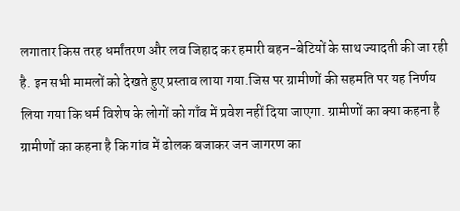लगातार किस तरह धर्मांतरण और लव जिहाद कर हमारी बहन-बेटियों के साथ ज्यादती की जा रही है. इन सभी मामलों को देखते हुए प्रस्ताव लाया गया.जिस पर ग्रामीणों की सहमति पर यह निर्णय लिया गया कि धर्म विशेष के लोगों को गाँव में प्रवेश नहीं दिया जाएगा. ग्रामीणों का क्या कहना है ग्रामीणों का कहना है कि गांव में ढोलक बजाकर जन जागरण का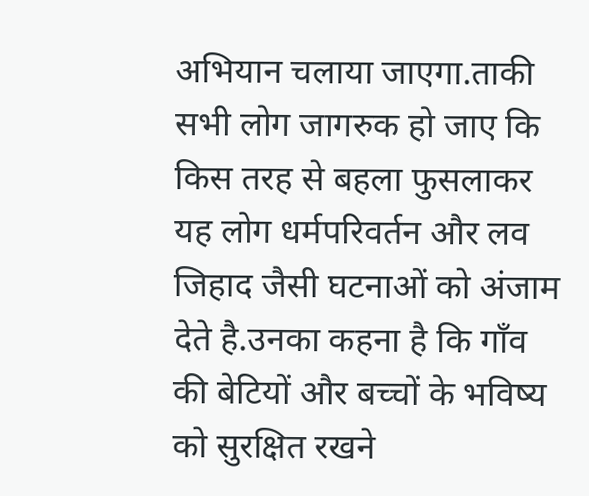अभियान चलाया जाएगा.ताकी सभी लोग जागरुक हो जाए कि किस तरह से बहला फुसलाकर यह लोग धर्मपरिवर्तन और लव जिहाद जैसी घटनाओं को अंजाम देते है.उनका कहना है कि गाँव की बेटियों और बच्चों के भविष्य को सुरक्षित रखने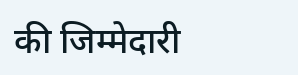की जिम्मेदारी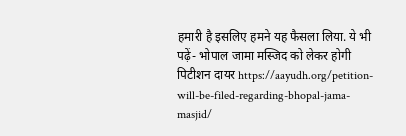हमारी है इसलिए हमने यह फैसला लिया. ये भी पढ़ें- भोपाल जामा मस्जिद को लेकर होगी पिटीशन दायर https://aayudh.org/petition-will-be-filed-regarding-bhopal-jama-masjid/